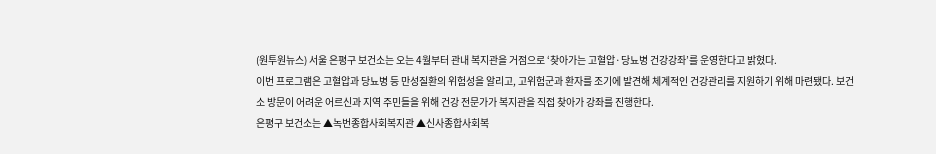(원투원뉴스) 서울 은평구 보건소는 오는 4월부터 관내 복지관을 거점으로 ‘찾아가는 고혈압·당뇨병 건강강좌’를 운영한다고 밝혔다.
이번 프로그램은 고혈압과 당뇨병 등 만성질환의 위험성을 알리고, 고위험군과 환자를 조기에 발견해 체계적인 건강관리를 지원하기 위해 마련됐다. 보건소 방문이 어려운 어르신과 지역 주민들을 위해 건강 전문가가 복지관을 직접 찾아가 강좌를 진행한다.
은평구 보건소는 ▲녹번종합사회복지관 ▲신사종합사회복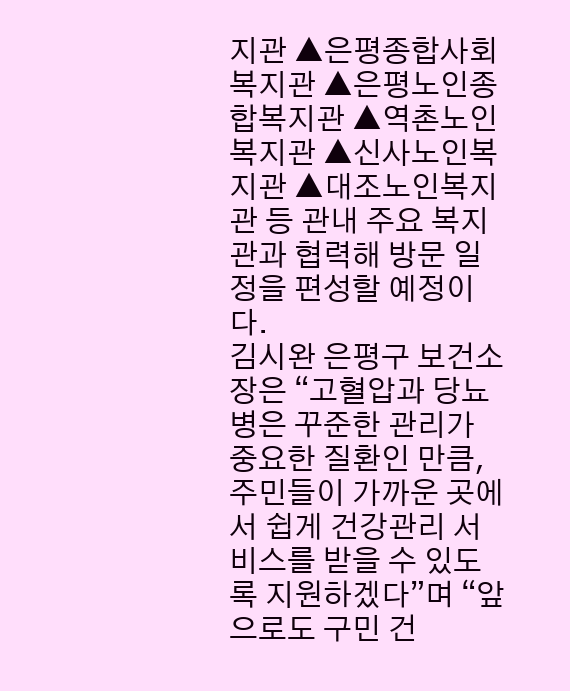지관 ▲은평종합사회복지관 ▲은평노인종합복지관 ▲역촌노인복지관 ▲신사노인복지관 ▲대조노인복지관 등 관내 주요 복지관과 협력해 방문 일정을 편성할 예정이다.
김시완 은평구 보건소장은 “고혈압과 당뇨병은 꾸준한 관리가 중요한 질환인 만큼, 주민들이 가까운 곳에서 쉽게 건강관리 서비스를 받을 수 있도록 지원하겠다”며 “앞으로도 구민 건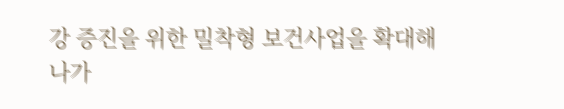강 증진을 위한 밀착형 보건사업을 확대해 나가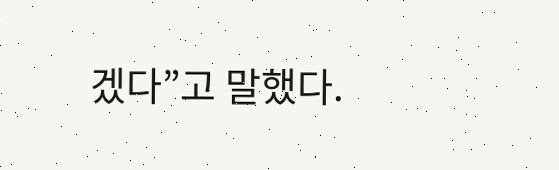겠다”고 말했다.